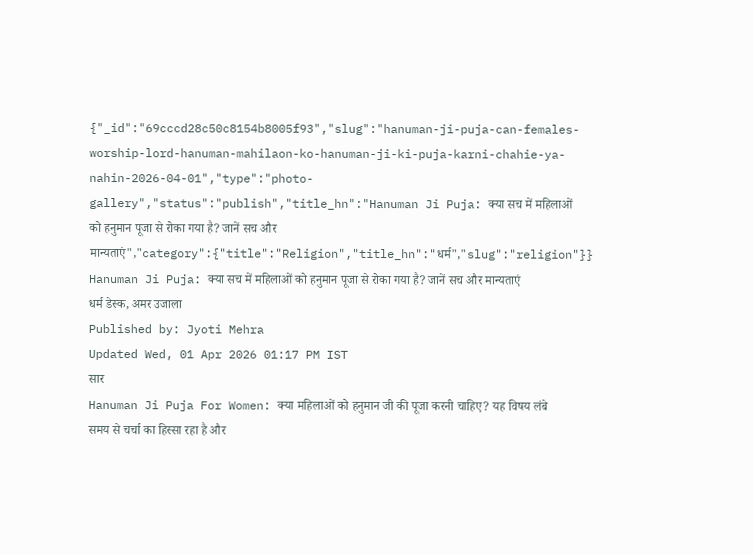{"_id":"69cccd28c50c8154b8005f93","slug":"hanuman-ji-puja-can-females-worship-lord-hanuman-mahilaon-ko-hanuman-ji-ki-puja-karni-chahie-ya-nahin-2026-04-01","type":"photo-gallery","status":"publish","title_hn":"Hanuman Ji Puja: क्या सच में महिलाओं को हनुमान पूजा से रोका गया है? जानें सच और मान्यताएं","category":{"title":"Religion","title_hn":"धर्म","slug":"religion"}}
Hanuman Ji Puja: क्या सच में महिलाओं को हनुमान पूजा से रोका गया है? जानें सच और मान्यताएं
धर्म डेस्क, अमर उजाला
Published by: Jyoti Mehra
Updated Wed, 01 Apr 2026 01:17 PM IST
सार
Hanuman Ji Puja For Women: क्या महिलाओं को हनुमान जी की पूजा करनी चाहिए? यह विषय लंबे समय से चर्चा का हिस्सा रहा है और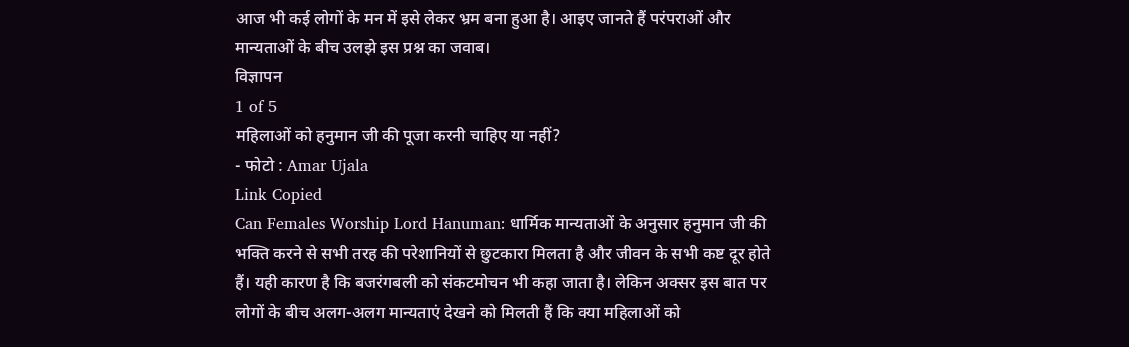आज भी कई लोगों के मन में इसे लेकर भ्रम बना हुआ है। आइए जानते हैं परंपराओं और मान्यताओं के बीच उलझे इस प्रश्न का जवाब।
विज्ञापन
1 of 5
महिलाओं को हनुमान जी की पूजा करनी चाहिए या नहीं?
- फोटो : Amar Ujala
Link Copied
Can Females Worship Lord Hanuman: धार्मिक मान्यताओं के अनुसार हनुमान जी की भक्ति करने से सभी तरह की परेशानियों से छुटकारा मिलता है और जीवन के सभी कष्ट दूर होते हैं। यही कारण है कि बजरंगबली को संकटमोचन भी कहा जाता है। लेकिन अक्सर इस बात पर लोगों के बीच अलग-अलग मान्यताएं देखने को मिलती हैं कि क्या महिलाओं को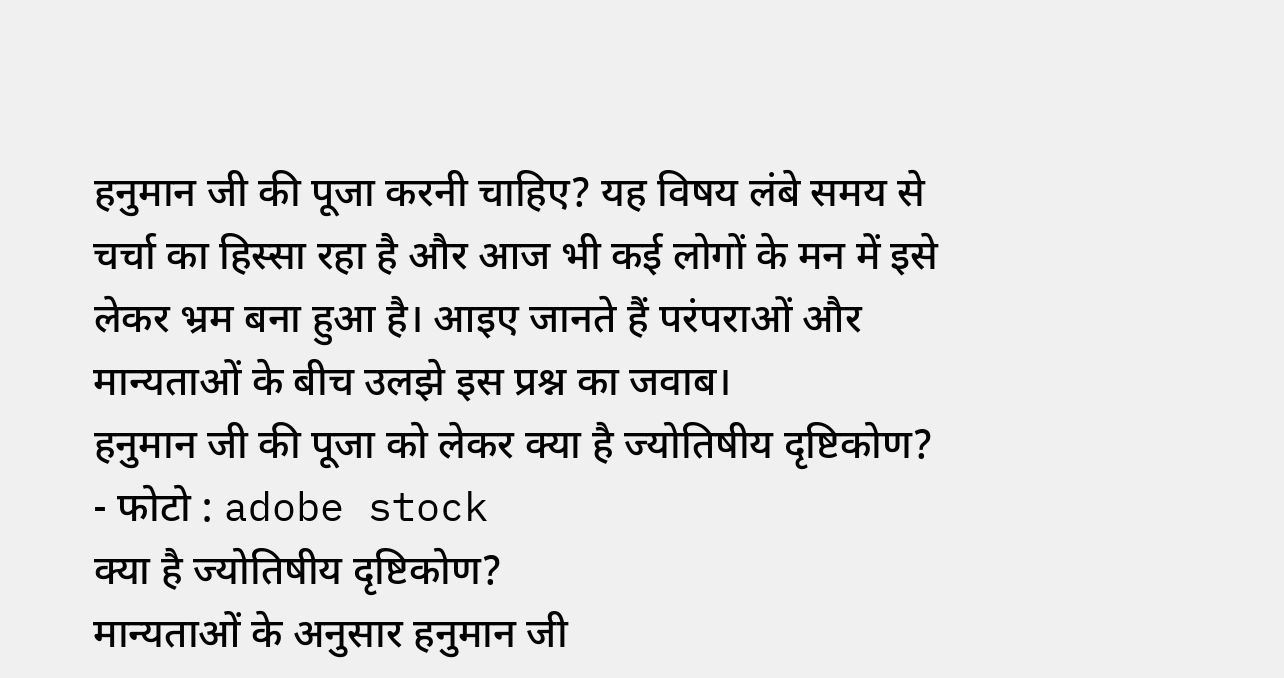हनुमान जी की पूजा करनी चाहिए? यह विषय लंबे समय से चर्चा का हिस्सा रहा है और आज भी कई लोगों के मन में इसे लेकर भ्रम बना हुआ है। आइए जानते हैं परंपराओं और मान्यताओं के बीच उलझे इस प्रश्न का जवाब।
हनुमान जी की पूजा को लेकर क्या है ज्योतिषीय दृष्टिकोण?
- फोटो : adobe stock
क्या है ज्योतिषीय दृष्टिकोण?
मान्यताओं के अनुसार हनुमान जी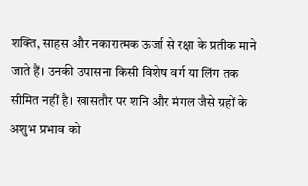शक्ति, साहस और नकारात्मक ऊर्जा से रक्षा के प्रतीक माने जाते हैं। उनकी उपासना किसी विशेष वर्ग या लिंग तक सीमित नहीं है। खासतौर पर शनि और मंगल जैसे ग्रहों के अशुभ प्रभाव को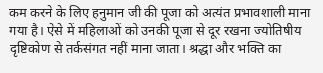कम करने के लिए हनुमान जी की पूजा को अत्यंत प्रभावशाली माना गया है। ऐसे में महिलाओं को उनकी पूजा से दूर रखना ज्योतिषीय दृष्टिकोण से तर्कसंगत नहीं माना जाता। श्रद्धा और भक्ति का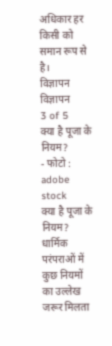अधिकार हर किसी को समान रूप से है।
विज्ञापन
विज्ञापन
3 of 5
क्या है पूजा के नियम?
- फोटो : adobe stock
क्या है पूजा के नियम?
धार्मिक परंपराओं में कुछ नियमों का उल्लेख जरूर मिलता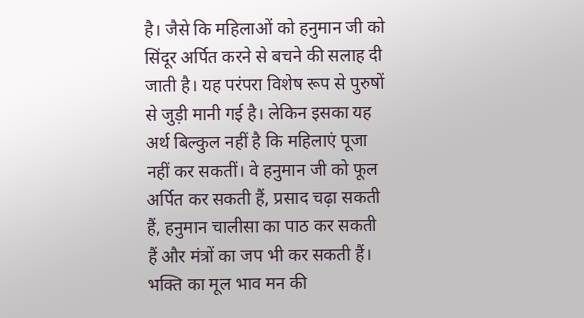है। जैसे कि महिलाओं को हनुमान जी को सिंदूर अर्पित करने से बचने की सलाह दी जाती है। यह परंपरा विशेष रूप से पुरुषों से जुड़ी मानी गई है। लेकिन इसका यह अर्थ बिल्कुल नहीं है कि महिलाएं पूजा नहीं कर सकतीं। वे हनुमान जी को फूल अर्पित कर सकती हैं, प्रसाद चढ़ा सकती हैं, हनुमान चालीसा का पाठ कर सकती हैं और मंत्रों का जप भी कर सकती हैं। भक्ति का मूल भाव मन की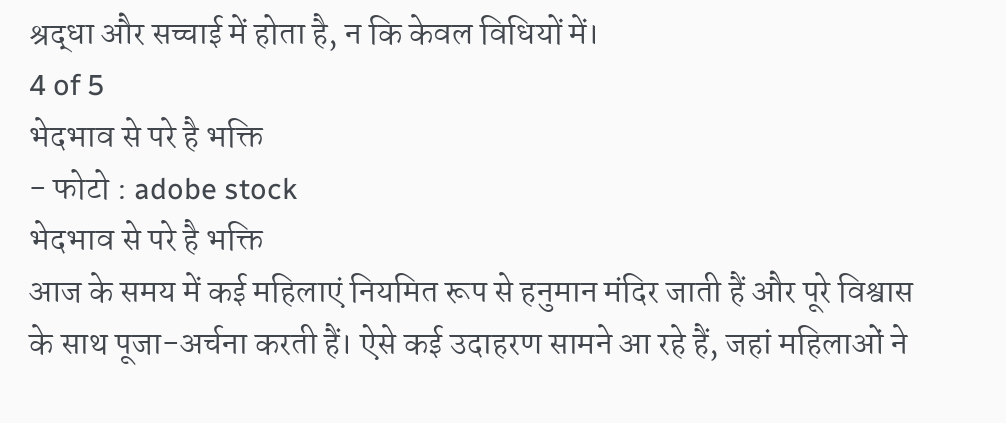श्रद्धा और सच्चाई में होता है, न कि केवल विधियों में।
4 of 5
भेदभाव से परे है भक्ति
- फोटो : adobe stock
भेदभाव से परे है भक्ति
आज के समय में कई महिलाएं नियमित रूप से हनुमान मंदिर जाती हैं और पूरे विश्वास के साथ पूजा-अर्चना करती हैं। ऐसे कई उदाहरण सामने आ रहे हैं, जहां महिलाओं ने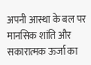अपनी आस्था के बल पर मानसिक शांति और सकारात्मक ऊर्जा का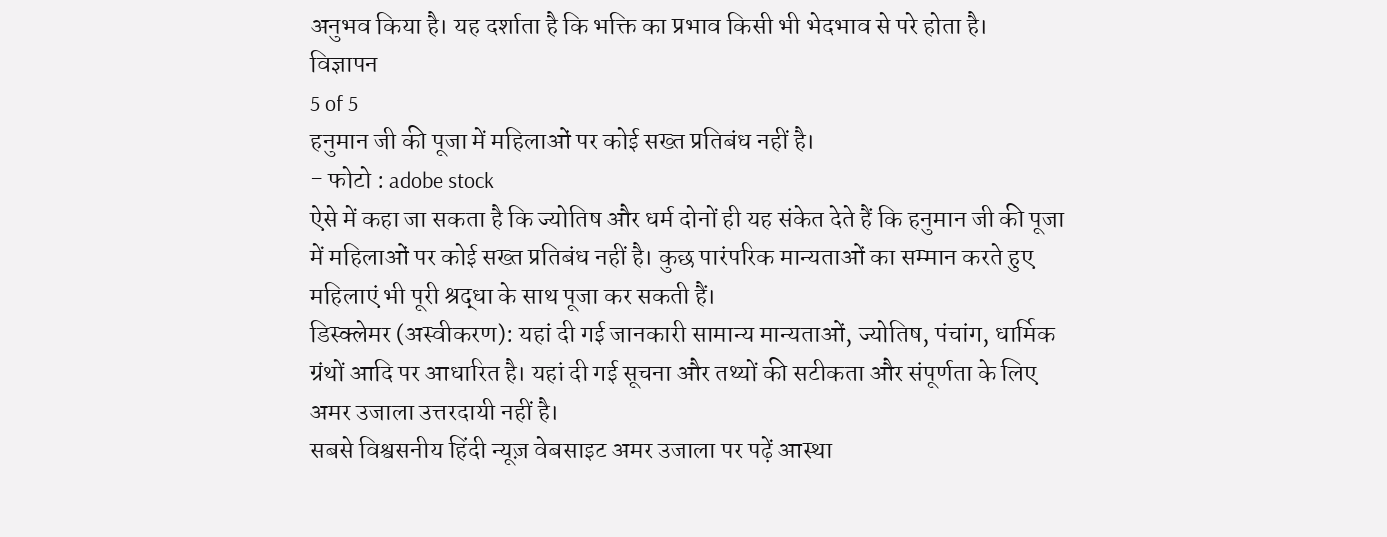अनुभव किया है। यह दर्शाता है कि भक्ति का प्रभाव किसी भी भेदभाव से परे होता है।
विज्ञापन
5 of 5
हनुमान जी की पूजा में महिलाओं पर कोई सख्त प्रतिबंध नहीं है।
- फोटो : adobe stock
ऐसे में कहा जा सकता है कि ज्योतिष और धर्म दोनों ही यह संकेत देते हैं कि हनुमान जी की पूजा में महिलाओं पर कोई सख्त प्रतिबंध नहीं है। कुछ पारंपरिक मान्यताओं का सम्मान करते हुए महिलाएं भी पूरी श्रद्धा के साथ पूजा कर सकती हैं।
डिस्क्लेमर (अस्वीकरण): यहां दी गई जानकारी सामान्य मान्यताओं, ज्योतिष, पंचांग, धार्मिक ग्रंथों आदि पर आधारित है। यहां दी गई सूचना और तथ्यों की सटीकता और संपूर्णता के लिए अमर उजाला उत्तरदायी नहीं है।
सबसे विश्वसनीय हिंदी न्यूज़ वेबसाइट अमर उजाला पर पढ़ें आस्था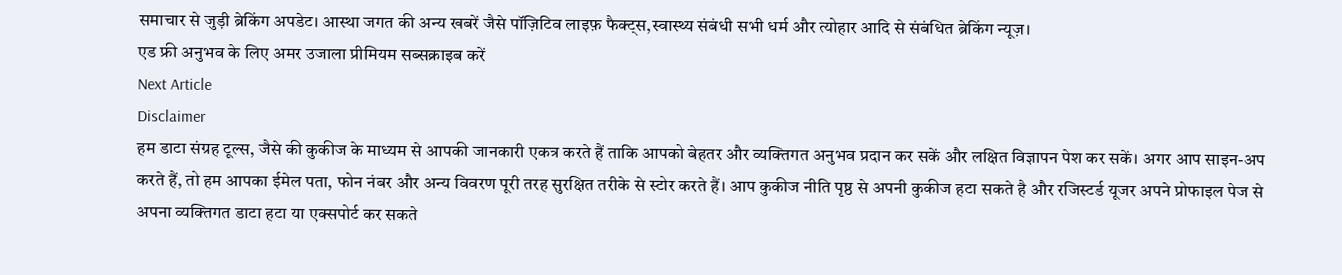समाचार से जुड़ी ब्रेकिंग अपडेट। आस्था जगत की अन्य खबरें जैसे पॉज़िटिव लाइफ़ फैक्ट्स,स्वास्थ्य संबंधी सभी धर्म और त्योहार आदि से संबंधित ब्रेकिंग न्यूज़।
एड फ्री अनुभव के लिए अमर उजाला प्रीमियम सब्सक्राइब करें
Next Article
Disclaimer
हम डाटा संग्रह टूल्स, जैसे की कुकीज के माध्यम से आपकी जानकारी एकत्र करते हैं ताकि आपको बेहतर और व्यक्तिगत अनुभव प्रदान कर सकें और लक्षित विज्ञापन पेश कर सकें। अगर आप साइन-अप करते हैं, तो हम आपका ईमेल पता, फोन नंबर और अन्य विवरण पूरी तरह सुरक्षित तरीके से स्टोर करते हैं। आप कुकीज नीति पृष्ठ से अपनी कुकीज हटा सकते है और रजिस्टर्ड यूजर अपने प्रोफाइल पेज से अपना व्यक्तिगत डाटा हटा या एक्सपोर्ट कर सकते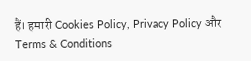हैं। हमारी Cookies Policy, Privacy Policy और Terms & Conditions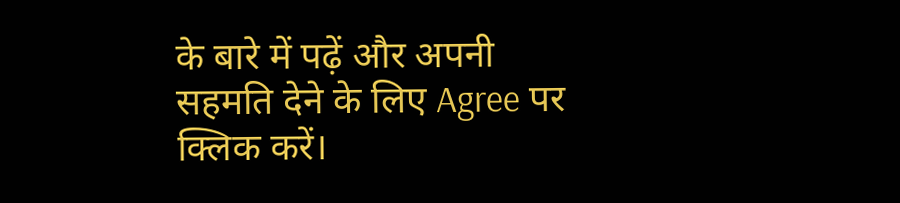के बारे में पढ़ें और अपनी सहमति देने के लिए Agree पर क्लिक करें।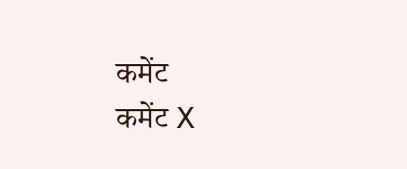कमेंट
कमेंट X